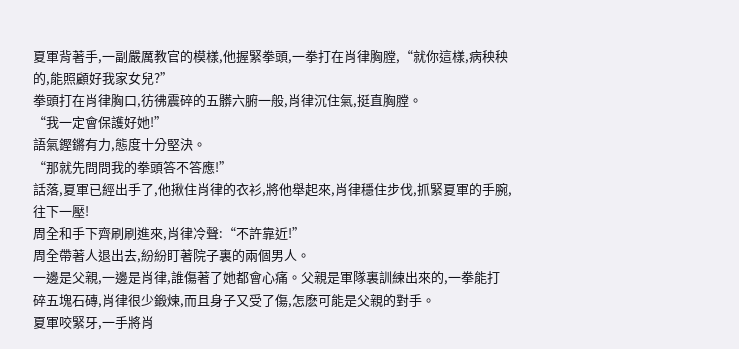夏軍背著手,一副嚴厲教官的模樣,他握緊拳頭,一拳打在肖律胸膛,“就你這樣,病秧秧的,能照顧好我家女兒?”
拳頭打在肖律胸口,彷彿震碎的五髒六腑一般,肖律沉住氣,挺直胸膛。
“我一定會保護好她!”
語氣鏗鏘有力,態度十分堅決。
“那就先問問我的拳頭答不答應!”
話落,夏軍已經出手了,他揪住肖律的衣衫,將他舉起來,肖律穩住步伐,抓緊夏軍的手腕,往下一壓!
周全和手下齊刷刷進來,肖律冷聲:“不許靠近!”
周全帶著人退出去,紛紛盯著院子裏的兩個男人。
一邊是父親,一邊是肖律,誰傷著了她都會心痛。父親是軍隊裏訓練出來的,一拳能打碎五塊石磚,肖律很少鍛煉,而且身子又受了傷,怎麽可能是父親的對手。
夏軍咬緊牙,一手將肖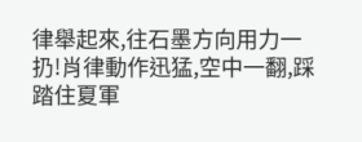律舉起來,往石墨方向用力一扔!肖律動作迅猛,空中一翻,踩踏住夏軍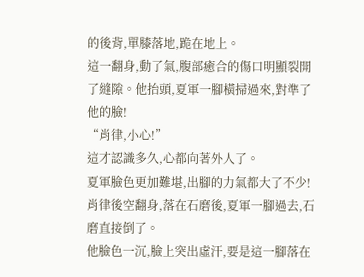的後背,單膝落地,跪在地上。
這一翻身,動了氣,腹部癒合的傷口明顯裂開了縫隙。他抬頭,夏軍一腳橫掃過來,對準了他的臉!
“肖律,小心!”
這才認識多久,心都向著外人了。
夏軍臉色更加難堪,出腳的力氣都大了不少!
肖律後空翻身,落在石磨後,夏軍一腳過去,石磨直接倒了。
他臉色一沉,臉上突出虛汗,要是這一腳落在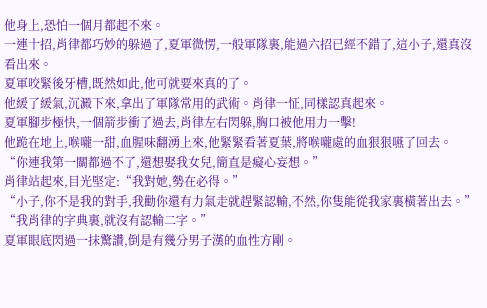他身上,恐怕一個月都起不來。
一連十招,肖律都巧妙的躲過了,夏軍微愣,一般軍隊裏,能過六招已經不錯了,這小子,還真沒看出來。
夏軍咬緊後牙槽,既然如此,他可就要來真的了。
他緩了緩氣,沉澱下來,拿出了軍隊常用的武術。肖律一怔,同樣認真起來。
夏軍腳步極快,一個箭步衝了過去,肖律左右閃躲,胸口被他用力一擊!
他跪在地上,喉嚨一甜,血腥味翻湧上來,他緊緊看著夏葉,將喉嚨處的血狠狠嚥了回去。
“你連我第一關都過不了,還想娶我女兒,簡直是癡心妄想。”
肖律站起來,目光堅定:“我對她,勢在必得。”
“小子,你不是我的對手,我勸你還有力氣走就趕緊認輸,不然,你隻能從我家裏橫著出去。”
“我肖律的字典裏,就沒有認輸二字。”
夏軍眼底閃過一抹驚讚,倒是有幾分男子漢的血性方剛。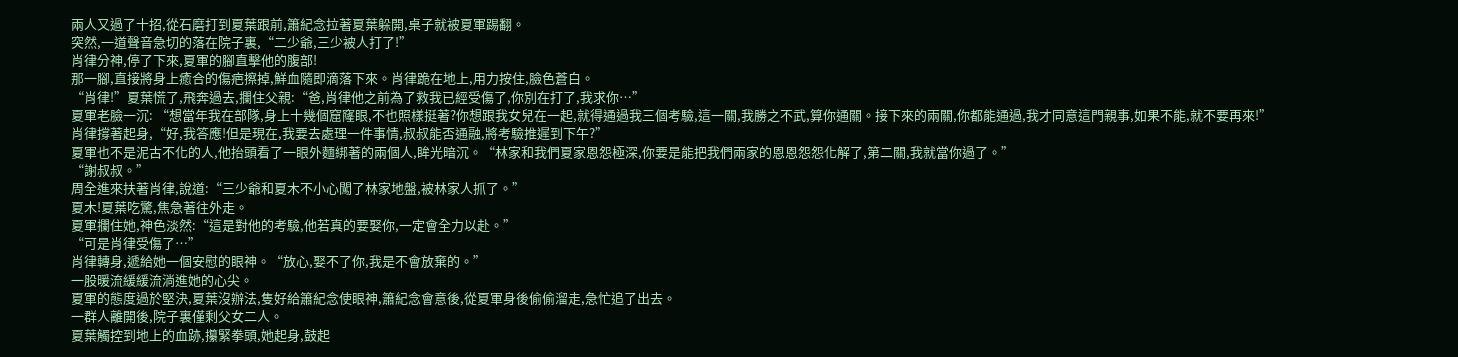兩人又過了十招,從石磨打到夏葉跟前,簫紀念拉著夏葉躲開,桌子就被夏軍踢翻。
突然,一道聲音急切的落在院子裏,“二少爺,三少被人打了!”
肖律分神,停了下來,夏軍的腳直擊他的腹部!
那一腳,直接將身上癒合的傷疤擦掉,鮮血隨即滴落下來。肖律跪在地上,用力按住,臉色蒼白。
“肖律!”夏葉慌了,飛奔過去,攔住父親:“爸,肖律他之前為了救我已經受傷了,你別在打了,我求你…”
夏軍老臉一沉: “想當年我在部隊,身上十幾個窟窿眼,不也照樣挺著?你想跟我女兒在一起,就得通過我三個考驗,這一關,我勝之不武,算你通關。接下來的兩關,你都能通過,我才同意這門親事,如果不能,就不要再來!”
肖律撐著起身,“好,我答應!但是現在,我要去處理一件事情,叔叔能否通融,將考驗推遲到下午?”
夏軍也不是泥古不化的人,他抬頭看了一眼外麵綁著的兩個人,眸光暗沉。“林家和我們夏家恩怨極深,你要是能把我們兩家的恩恩怨怨化解了,第二關,我就當你過了。”
“謝叔叔。”
周全進來扶著肖律,說道:“三少爺和夏木不小心闖了林家地盤,被林家人抓了。”
夏木!夏葉吃驚,焦急著往外走。
夏軍攔住她,神色淡然:“這是對他的考驗,他若真的要娶你,一定會全力以赴。”
“可是肖律受傷了…”
肖律轉身,遞給她一個安慰的眼神。“放心,娶不了你,我是不會放棄的。”
一股暖流緩緩流淌進她的心尖。
夏軍的態度過於堅決,夏葉沒辦法,隻好給簫紀念使眼神,簫紀念會意後,從夏軍身後偷偷溜走,急忙追了出去。
一群人離開後,院子裏僅剩父女二人。
夏葉觸控到地上的血跡,攥緊拳頭,她起身,鼓起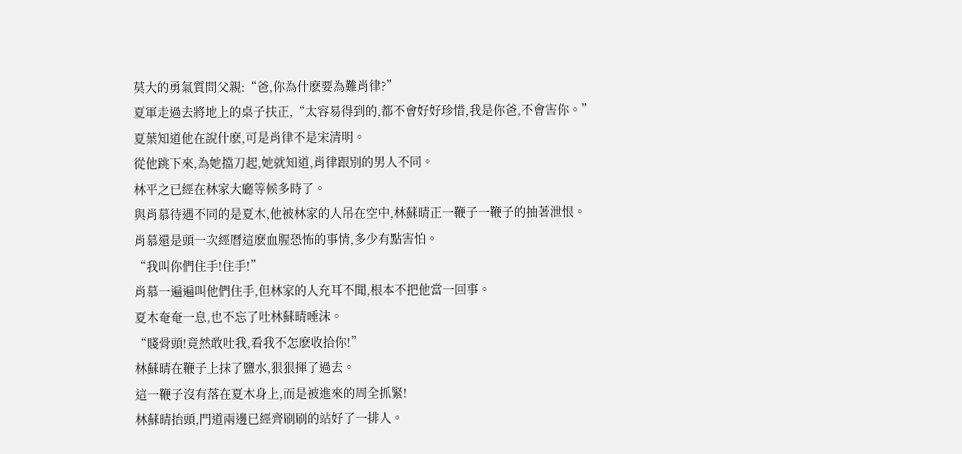莫大的勇氣質問父親:“爸,你為什麽要為難肖律?”
夏軍走過去將地上的桌子扶正,“太容易得到的,都不會好好珍惜,我是你爸,不會害你。”
夏葉知道他在說什麽,可是肖律不是宋清明。
從他跳下來,為她擋刀起,她就知道,肖律跟別的男人不同。
林平之已經在林家大廳等候多時了。
與肖慕待遇不同的是夏木,他被林家的人吊在空中,林蘇晴正一鞭子一鞭子的抽著泄恨。
肖慕還是頭一次經曆這麽血腥恐怖的事情,多少有點害怕。
“我叫你們住手!住手!”
肖慕一遍遍叫他們住手,但林家的人充耳不聞,根本不把他當一回事。
夏木奄奄一息,也不忘了吐林蘇晴唾沫。
“賤骨頭!竟然敢吐我,看我不怎麽收拾你!”
林蘇晴在鞭子上抹了鹽水,狠狠揮了過去。
這一鞭子沒有落在夏木身上,而是被進來的周全抓緊!
林蘇晴抬頭,門道兩邊已經齊刷刷的站好了一排人。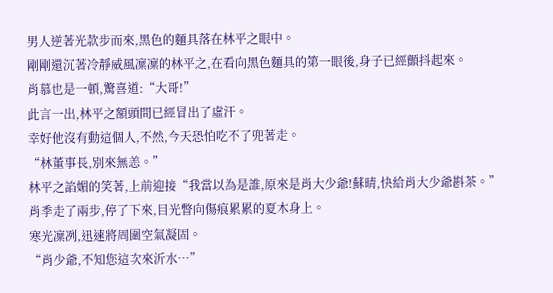男人逆著光款步而來,黑色的麵具落在林平之眼中。
剛剛還沉著冷靜威風凜凜的林平之,在看向黑色麵具的第一眼後,身子已經顫抖起來。
肖慕也是一頓,驚喜道:“大哥!”
此言一出,林平之額頭間已經冒出了虛汗。
幸好他沒有動這個人,不然,今天恐怕吃不了兜著走。
“林董事長,別來無恙。”
林平之諂媚的笑著,上前迎接“我當以為是誰,原來是肖大少爺!蘇晴,快給肖大少爺斟茶。”
肖季走了兩步,停了下來,目光瞥向傷痕累累的夏木身上。
寒光凜冽,迅速將周圍空氣凝固。
“肖少爺,不知您這次來沂水…”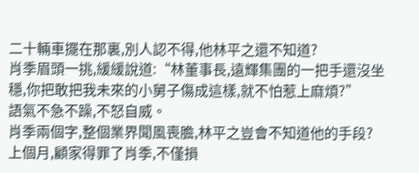二十輛車擺在那裏,別人認不得,他林平之還不知道?
肖季眉頭一挑,緩緩說道:“林董事長,遠輝集團的一把手還沒坐穩,你把敢把我未來的小舅子傷成這樣,就不怕惹上麻煩?”
語氣不急不躁,不怒自威。
肖季兩個字,整個業界聞風喪膽,林平之豈會不知道他的手段?
上個月,顧家得罪了肖季,不僅損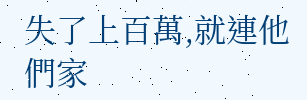失了上百萬,就連他們家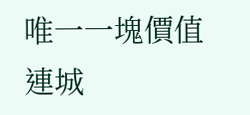唯一一塊價值連城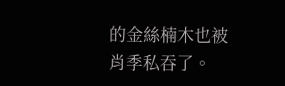的金絲楠木也被肖季私吞了。